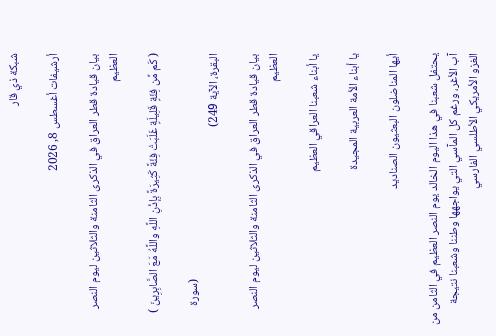شبكة ذي قار

أرشيفات أغسطس 8, 2026

بيان قيادة قطر العراق في الذكرى الثامنة والثلاثين ليوم النصر العظيم

( كَم مِّن فِئَةٍ قَلِيلَةٍ غَلَبَتْ فِئَةً كَثِيرَةً بِإذْنِ اللَّهِ واللَّهُ مَعَ الصَّابِرِينَ )

                                                                                     (سورة البقرة، الآية 249)

بيان قيادة قطر العراق في الذكرى الثامنة والثلاثين ليوم النصر العظيم

يا أبناء شعبنا العراقي العظيم

يا أبناء الأمة العربية المجيدة

أيها المناضلون البعثيون الصناديد

يحتفل شعبنا في هذا اليوم الخالد يوم النصر العظيم في الثامن من آب الأغر، ورغم كل المآسي التي يواجهها وطننا وشعبنا نتيجة الغزو الأمريكي الأطلسي الفارسي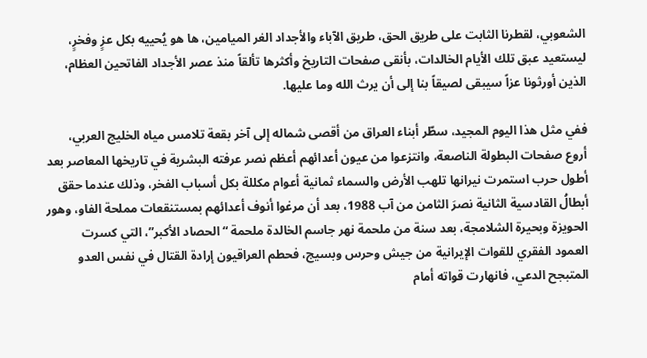الشعوبي، لقطرنا الثابت على طريق الحق، طريق الآباء والأجداد الغر الميامين، ها هو يُحييه بكل عزٍ وفخرٍ، ليستعيد عبق تلك الأيام الخالدات، بأنقى صفحات التاريخ وأكثرها تألقاً منذ عصر الأجداد الفاتحين العظام، الذين أورثونا عزاً سيبقى لصيقاً بنا إلى أن يرث الله وما عليها.

ففي مثل هذا اليوم المجيد، سطّر أبناء العراق من أقصى شماله إلى آخر بقعة تلامس مياه الخليج العربي، أروع صفحات البطولة الناصعة، وانتزعوا من عيون أعدائهم أعظم نصر عرفته البشرية في تاريخها المعاصر بعد أطول حرب استمرت نيرانها تلهب الأرض والسماء ثمانية أعوام مكللة بكل أسباب الفخر، وذلك عندما حقق أبطالُ القادسية الثانية نصرَ الثامن من آب 1988، بعد أن مرغوا أنوف أعدائهم بمستنقعات مملحة الفاو، وهور الحويزة وبحيرة الشلامجة، بعد سنة من ملحمة نهر جاسم الخالدة ملحمة “الحصاد الأكبر”، التي كسرت العمود الفقري للقوات الإيرانية من جيش وحرس وبسيج، فحطم العراقيون إرادة القتال في نفس العدو المتبجح الدعي، فانهارت قواته أمام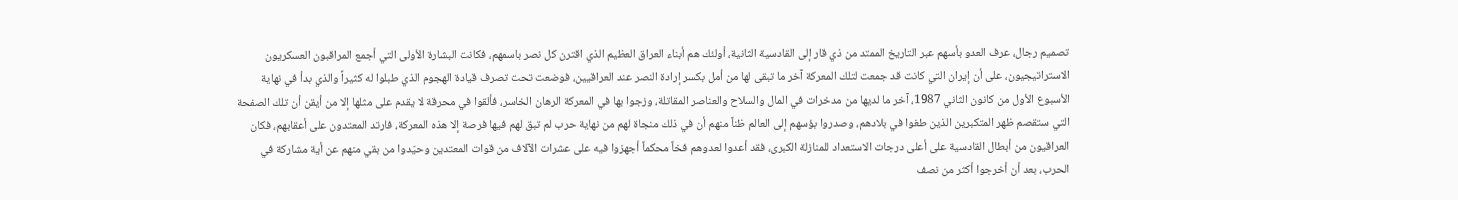تصميم رجال، عرف العدو بأسهم عبر التاريخ الممتد من ذي قار إلى القادسية الثانية، أولئك هم أبناء العراق العظيم الذي اقترن كل نصر باسمهم، فكانت البشارة الأولى التي أجمع المراقبون العسكريون الاستراتيجيون، على أن إيران التي كانت قد جمعت لتلك المعركة آخر ما تبقى لها من أمل بكسر إرادة النصر عند العراقيين، فوضعت تحت تصرف قيادة الهجوم الذي طبلوا له كثيراً والذي بدأ في نهاية الأسبوع الأول من كانون الثاني 1987، آخر ما لديها من مدخرات في المال والسلاح والعناصر المقاتلة، وزجوا بها في المعركة الرهان الخاسر، فألقوا في محرقة لا يقدم على مثلها إلا من أيقن أن تلك الصفحة التي ستقصم ظهر المتكبرين الذين طغوا في بلادهم، وصدروا بؤسهم إلى العالم ظناً منهم أن في ذلك منجاة لهم من نهاية حرب لم تبق لهم فيها فرصة إلا هذه المعركة، فارتد المعتدون على أعقابهم، فكان العراقيون من أبطال القادسية على أعلى درجات الاستعداد للمنازلة الكبرى، فقد أعدوا لعدوهم فخاً محكماً أجهزوا فيه على عشرات الآلاف من قوات المعتدين وحيّدوا من بقي منهم عن أية مشاركة في الحرب، بعد أن أخرجوا أكثر من نصف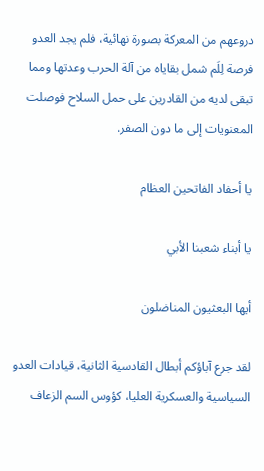دروعهم من المعركة بصورة نهائية، فلم يجد العدو فرصة لِلَم شمل بقاياه من آلة الحرب وعدتها ومما تبقى لديه من القادرين على حمل السلاح فوصلت المعنويات إلى ما دون الصفر.

يا أحفاد الفاتحين العظام

يا أبناء شعبنا الأبي

أيها البعثيون المناضلون

لقد جرع آباؤكم أبطال القادسية الثانية، قيادات العدو السياسية والعسكرية العليا، كؤوس السم الزعاف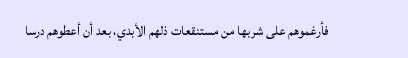فأرغموهم على شربها من مستنقعات ذلهم الأبدي، بعد أن أعطوهم درسا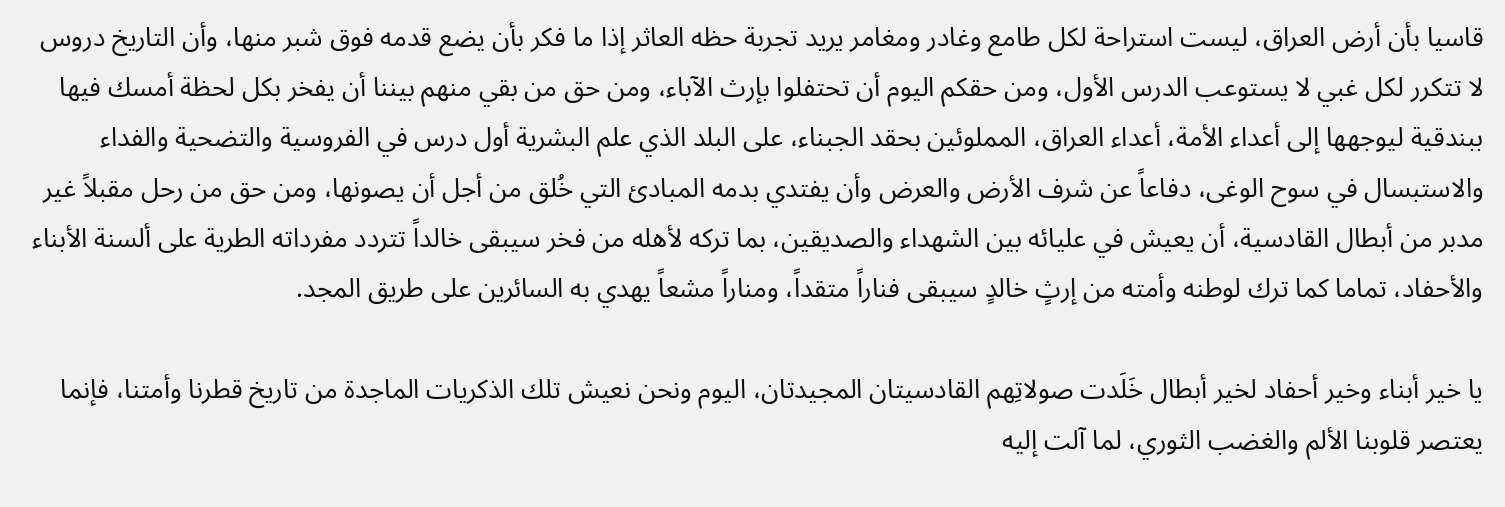قاسيا بأن أرض العراق، ليست استراحة لكل طامع وغادر ومغامر يريد تجربة حظه العاثر إذا ما فكر بأن يضع قدمه فوق شبر منها، وأن التاريخ دروس لا تتكرر لكل غبي لا يستوعب الدرس الأول، ومن حقكم اليوم أن تحتفلوا بإرث الآباء، ومن حق من بقي منهم بيننا أن يفخر بكل لحظة أمسك فيها ببندقية ليوجهها إلى أعداء الأمة، أعداء العراق، المملوئين بحقد الجبناء، على البلد الذي علم البشرية أول درس في الفروسية والتضحية والفداء والاستبسال في سوح الوغى، دفاعاً عن شرف الأرض والعرض وأن يفتدي بدمه المبادئ التي خُلق من أجل أن يصونها، ومن حق من رحل مقبلاً غير  مدبر من أبطال القادسية، أن يعيش في عليائه بين الشهداء والصديقين، بما تركه لأهله من فخر سيبقى خالداً تتردد مفرداته الطرية على ألسنة الأبناء والأحفاد، تماما كما ترك لوطنه وأمته من إرثٍ خالدٍ سيبقى فناراً متقداً، ومناراً مشعاً يهدي به السائرين على طريق المجد.

يا خير أبناء وخير أحفاد لخير أبطال خَلَدت صولاتِهم القادسيتان المجيدتان، اليوم ونحن نعيش تلك الذكريات الماجدة من تاريخ قطرنا وأمتنا، فإنما يعتصر قلوبنا الألم والغضب الثوري، لما آلت إليه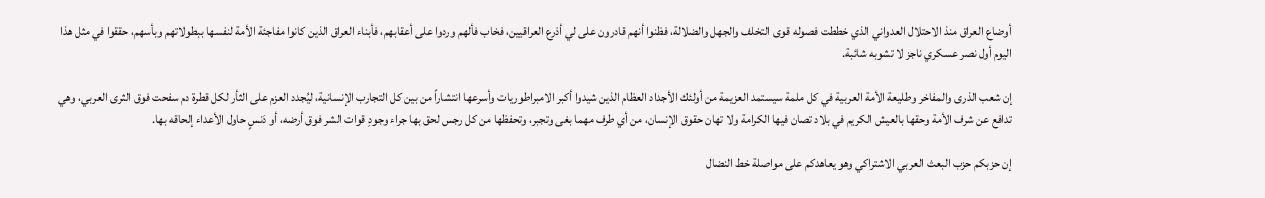أوضاع العراق منذ الاحتلال العدواني الذي خططت فصوله قوى التخلف والجهل والضلالة، فظنوا أنهم قادرون على لي أذرع العراقيين، فخاب فألهم وردوا على أعقابهم، فأبناء العراق الذين كانوا مفاجئة الأمة لنفسها ببطولاتهم وبأسهم، حققوا في مثل هذا اليوم أول نصر عسكري ناجز لا تشوبه شائبة.

إن شعب الذرى والمفاخر وطليعة الأمة العربية في كل ملمة سيستمد العزيمة من أولئك الأجداد العظام الذين شيدوا أكبر الامبراطوريات وأسرعها انتشاراً من بين كل التجارب الإنسانية، ليُجدد العزم على الثأر لكل قطرة دم سفحت فوق الثرى العربي، وهي تدافع عن شرف الأمة وحقها بالعيش الكريم في بلاد تصان فيها الكرامة ولا تهان حقوق الإنسان، من أي طرف مهما بغى وتجبر، وتحفظها من كل رجس لحق بها جراء وجودِ قوات الشر فوق أرضه، أو دَنسٍ حاول الأعداء إلحاقه بها.

إن حزبكم حزب البعث العربي الاشتراكي وهو يعاهدكم على مواصلة خط النضال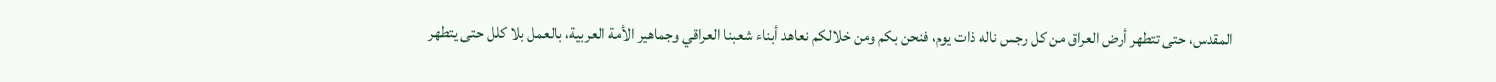المقدس، حتى تتطهر أرض العراق من كل رجس ناله ذات يوم، فنحن بكم ومن خلالكم نعاهد أبناء شعبنا العراقي وجماهير الأمة العربية، بالعمل بلا كلل حتى يتطهر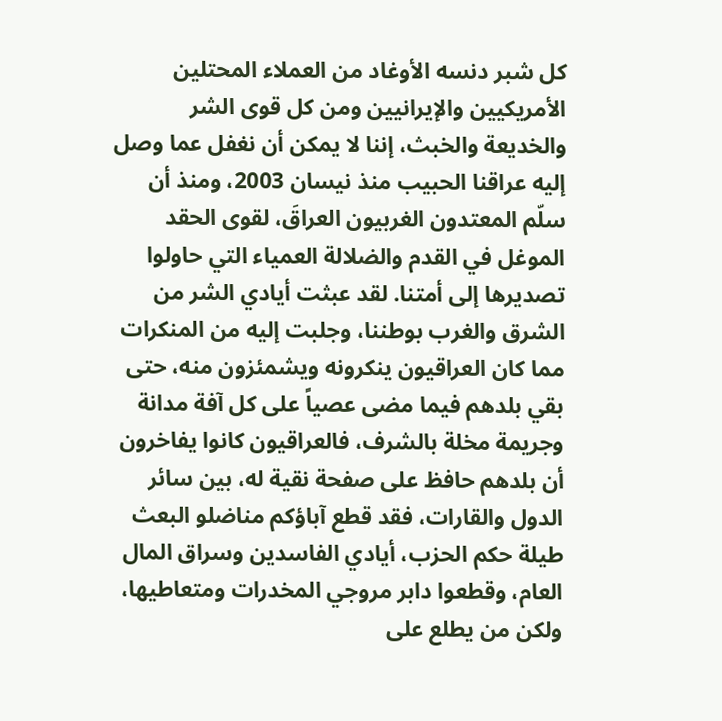كل شبر دنسه الأوغاد من العملاء المحتلين الأمريكيين والإيرانيين ومن كل قوى الشر والخديعة والخبث، إننا لا يمكن أن نغفل عما وصل إليه عراقنا الحبيب منذ نيسان 2003، ومنذ أن سلّم المعتدون الغربيون العراقَ، لقوى الحقد الموغل في القدم والضلالة العمياء التي حاولوا تصديرها إلى أمتنا. لقد عبثت أيادي الشر من الشرق والغرب بوطننا، وجلبت إليه من المنكرات مما كان العراقيون ينكرونه ويشمئزون منه، حتى بقي بلدهم فيما مضى عصياً على كل آفة مدانة وجريمة مخلة بالشرف، فالعراقيون كانوا يفاخرون أن بلدهم حافظ على صفحة نقية له، بين سائر الدول والقارات، فقد قطع آباؤكم مناضلو البعث طيلة حكم الحزب، أيادي الفاسدين وسراق المال العام، وقطعوا دابر مروجي المخدرات ومتعاطيها، ولكن من يطلع على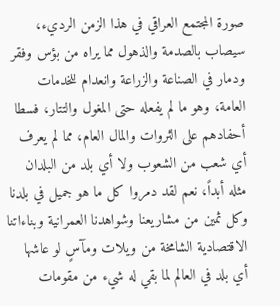صورة المجتمع العراقي في هذا الزمن الرديء، سيصاب بالصدمة والذهول مما يراه من بؤس وفقر ودمار في الصناعة والزراعة وانعدام للخدمات العامة، وهو ما لم يفعله حتى المغول والتتار، فسطا أحفادهم على الثروات والمال العام، مما لم يعرف أي شعب من الشعوب ولا أي بلد من البلدان مثله أبداً، نعم لقد دمروا كل ما هو جميل في بلدنا وكل ثمين من مشاريعنا وشواهدنا العمرانية وبناءاتنا الاقتصادية الشامخة من ويلات ومآسٍ لو عاشها أي بلد في العالم لما بقي له شيء من مقومات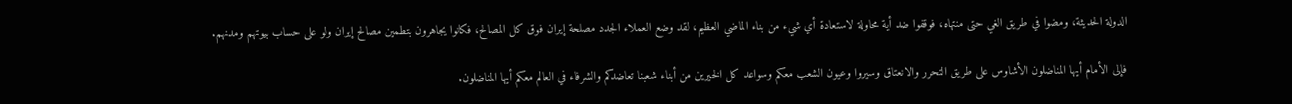الدولة الحديثة، ومضوا في طريق الغي حتى منتهاه، فوقفوا ضد أية محاولة لاستعادة أي شيء من بناء الماضي العظيم، لقد وضع العملاء الجدد مصلحة إيران فوق كل المصالح، فكانوا يجاهرون بتطمين مصالح إيران ولو على حساب بيوتهم ومدنهم.

فإلى الأمام أيها المناضلون الأشاوس على طريق التحرر والانعتاق وسيروا وعيون الشعب معكم وسواعد كل الخيرين من أبناء شعبنا تعاضدكم والشرفاء في العالم معكم أيها المناضلون.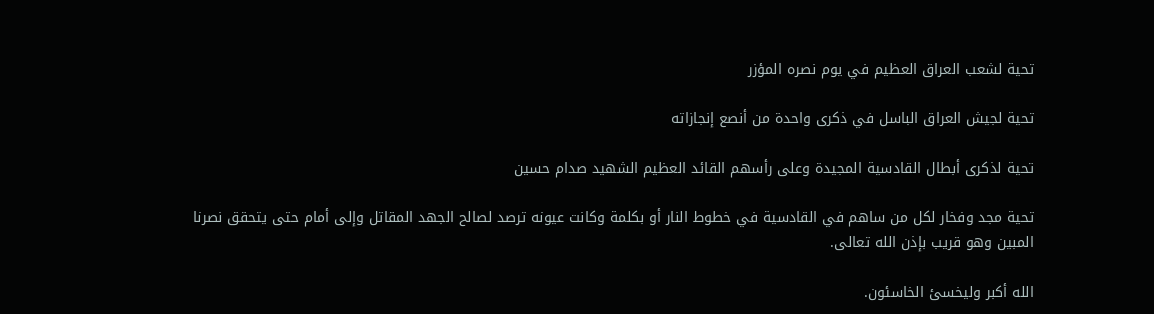تحية لشعب العراق العظيم في يوم نصره المؤزر

تحية لجيش العراق الباسل في ذكرى واحدة من أنصع إنجازاته

تحية لذكرى أبطال القادسية المجيدة وعلى رأسهم القائد العظيم الشهيد صدام حسين

تحية مجد وفخار لكل من ساهم في القادسية في خطوط النار أو بكلمة وكانت عيونه ترصد لصالح الجهد المقاتل وإلى أمام حتى يتحقق نصرنا المبين وهو قريب بإذن الله تعالى.

الله أكبر وليخسئ الخاسئون.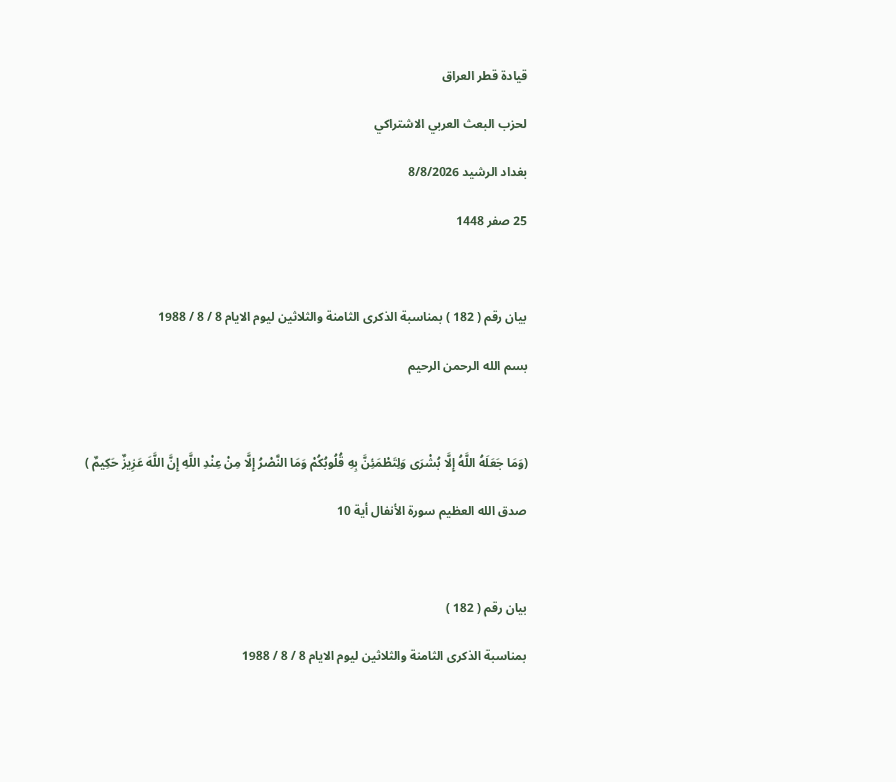قيادة قطر العراق

لحزب البعث العربي الاشتراكي

بغداد الرشيد 8/8/2026

25 صفر 1448



بيان رقم ( 182 ) بمناسبة الذكرى الثامنة والثلاثين ليوم الايام 8 / 8 / 1988

بسم الله الرحمن الرحيم



(وَمَا جَعَلَهُ اللَّهُ إِلَّا بُشْرَى وَلِتَطْمَئِنَّ بِهِ قُلُوبُكُمْ وَمَا النَّصْرُ إِلَّا مِنْ عِنْدِ اللَّهِ إِنَّ اللَّهَ عَزِيزٌ حَكِيمٌ )

صدق الله العظيم سورة الأنفال أية 10



بيان رقم ( 182 )

بمناسبة الذكرى الثامنة والثلاثين ليوم الايام 8 / 8 / 1988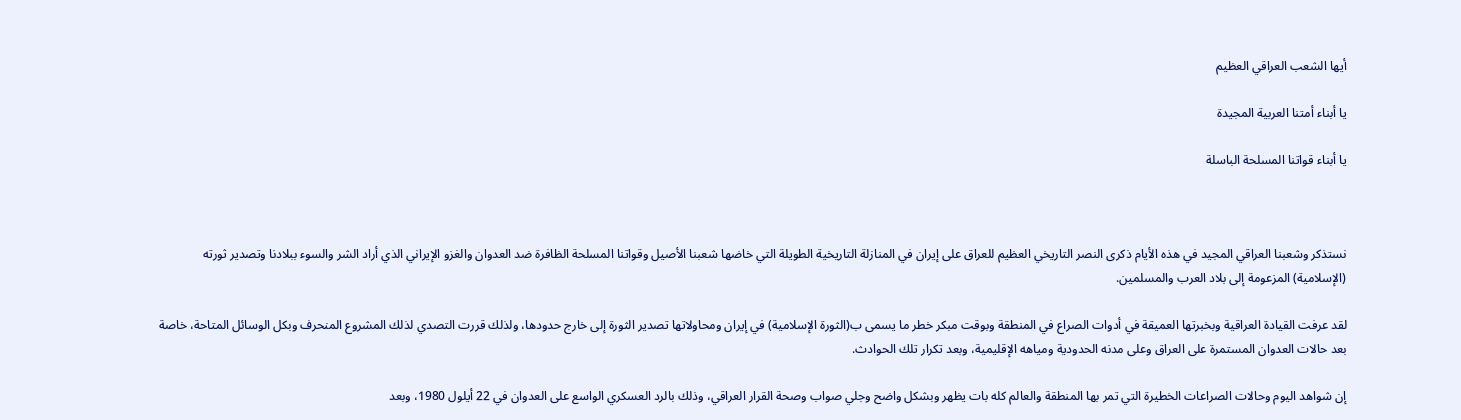أيها الشعب العراقي العظيم

يا أبناء أمتنا العربية المجيدة

يا أبناء قواتنا المسلحة الباسلة



نستذكر وشعبنا العراقي المجيد في هذه الأيام ذكرى النصر التاريخي العظيم للعراق على إيران في المنازلة التاريخية الطويلة التي خاضها شعبنا الأصيل وقواتنا المسلحة الظافرة ضد العدوان والغزو الإيراني الذي أراد الشر والسوء ببلادنا وتصدير ثورته (الإسلامية) المزعومة إلى بلاد العرب والمسلمين.

لقد عرفت القيادة العراقية وبخبرتها العميقة في أدوات الصراع في المنطقة وبوقت مبكر خطر ما يسمى ب(الثورة الإسلامية) في إيران ومحاولاتها تصدير الثورة إلى خارج حدودها، ولذلك قررت التصدي لذلك المشروع المنحرف وبكل الوسائل المتاحة، خاصة بعد حالات العدوان المستمرة على العراق وعلى مدنه الحدودية ومياهه الإقليمية، وبعد تكرار تلك الحوادث.

إن شواهد اليوم وحالات الصراعات الخطيرة التي تمر بها المنطقة والعالم كله بات يظهر وبشكل واضح وجلي صواب وصحة القرار العراقي، وذلك بالرد العسكري الواسع على العدوان في 22 أيلول 1980، وبعد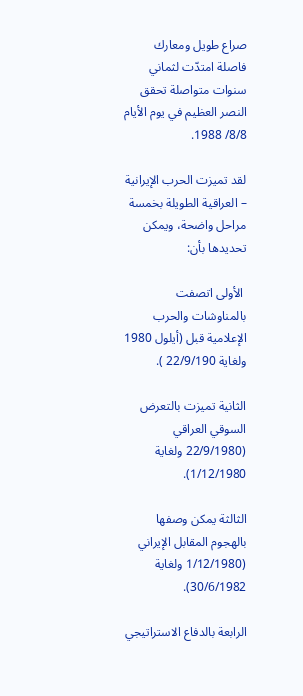صراع طويل ومعارك فاصلة امتدّت لثماني سنوات متواصلة تحقق النصر العظيم في يوم الأيام 8/8/ 1988.

لقد تميزت الحرب الإيرانية – العراقية الطويلة بخمسة مراحل واضحة، ويمكن تحديدها بأن:

 الأولى اتصفت بالمناوشات والحرب الإعلامية قبل (أيلول 1980 ولغاية 22/9/190 ).

الثانية تميزت بالتعرض السوقي العراقي (22/9/1980 ولغاية 1/12/1980).

الثالثة يمكن وصفها بالهجوم المقابل الإيراني (1/12/1980 ولغاية 30/6/1982).

الرابعة بالدفاع الاستراتيجي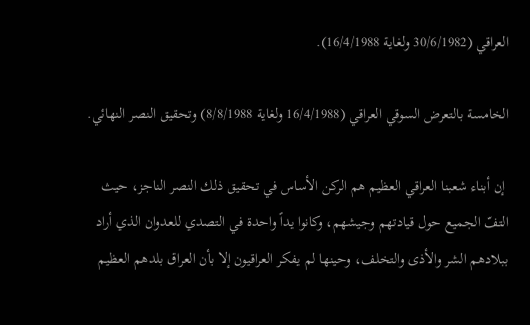العراقي (30/6/1982 ولغاية 16/4/1988).

الخامسة بالتعرض السوقي العراقي (16/4/1988 ولغاية 8/8/1988) وتحقيق النصر النهائي.

 إن أبناء شعبنا العراقي العظيم هم الركن الأساس في تحقيق ذلك النصر الناجز، حيث التفّ الجميع حول قيادتهم وجيشهم، وكانوا يداً واحدة في التصدي للعدوان الذي أراد ببلادهم الشر والأذى والتخلف، وحينها لم يفكر العراقيون إلا بأن العراق بلدهم العظيم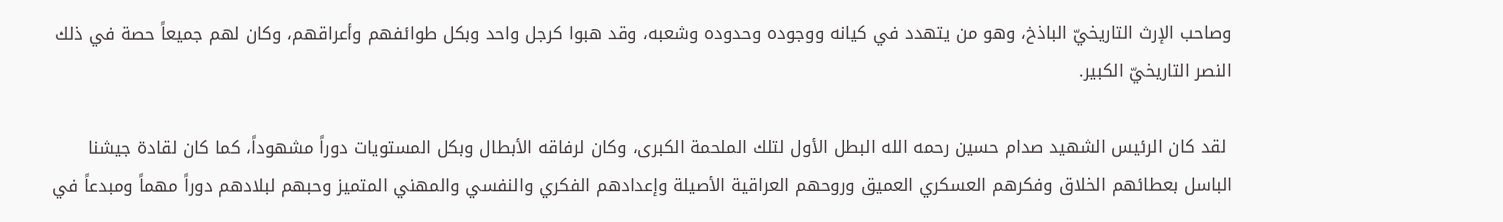وصاحب الإرث التاريخيّ الباذخ، وهو من يتهدد في كيانه ووجوده وحدوده وشعبه، وقد هبوا كرجل واحد وبكل طوائفهم وأعراقهم، وكان لهم جميعاً حصة في ذلك النصر التاريخيّ الكبير.

 لقد كان الرئيس الشهيد صدام حسين رحمه الله البطل الأول لتلك الملحمة الكبرى، وكان لرفاقه الأبطال وبكل المستويات دوراً مشهوداً، كما كان لقادة جيشنا الباسل بعطائهم الخلاق وفكرهم العسكري العميق وروحهم العراقية الأصيلة وإعدادهم الفكري والنفسي والمهني المتميز وحبهم لبلادهم دوراً مهماً ومبدعاً في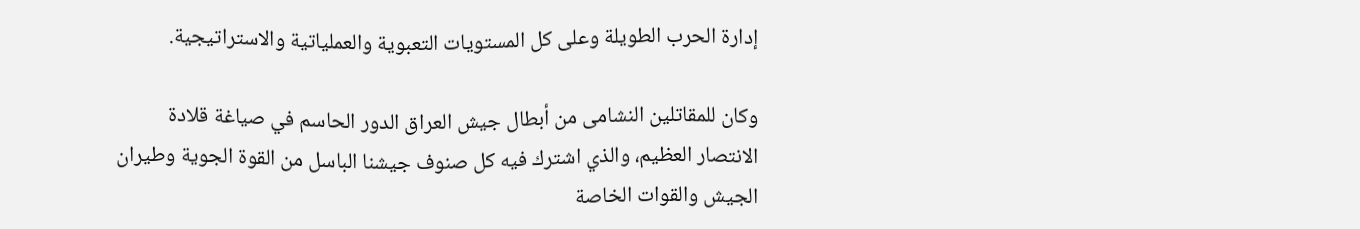إدارة الحرب الطويلة وعلى كل المستويات التعبوية والعملياتية والاستراتيجية.

وكان للمقاتلين النشامى من أبطال جيش العراق الدور الحاسم في صياغة قلادة الانتصار العظيم، والذي اشترك فيه كل صنوف جيشنا الباسل من القوة الجوية وطيران الجيش والقوات الخاصة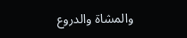والمشاة والدروع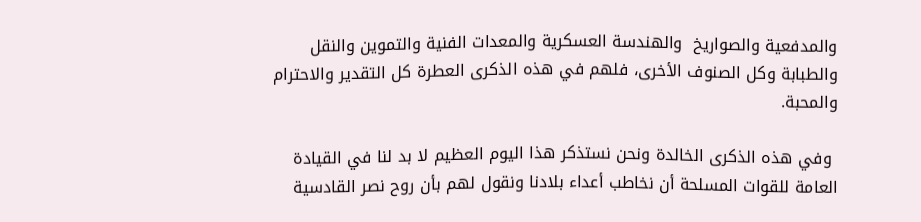والمدفعية والصواريخ  والهندسة العسكرية والمعدات الفنية والتموين والنقل والطبابة وكل الصنوف الأخرى، فلهم في هذه الذكرى العطرة كل التقدير والاحترام والمحبة.

 وفي هذه الذكرى الخالدة ونحن نستذكر هذا اليوم العظيم لا بد لنا في القيادة العامة للقوات المسلحة أن نخاطب أعداء بلادنا ونقول لهم بأن روح نصر القادسية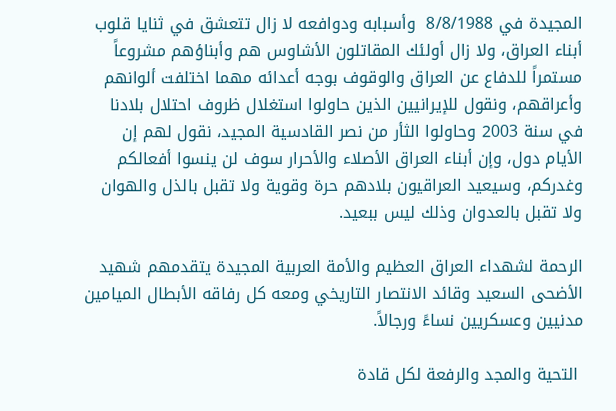المجيدة في 8/8/1988  وأسبابه ودوافعه لا زال تتعشق في ثنايا قلوب أبناء العراق، ولا زال أولئك المقاتلون الأشاوس هم وأبناؤهم مشروعاً مستمراً للدفاع عن العراق والوقوف بوجه أعدائه مهما اختلفت ألوانهم وأعراقهم، ونقول للإيرانيين الذين حاولوا استغلال ظروف احتلال بلادنا في سنة 2003 وحاولوا الثأر من نصر القادسية المجيد، نقول لهم إن الأيام دول، وإن أبناء العراق الأصلاء والأحرار سوف لن ينسوا أفعالكم وغدركم، وسيعيد العراقيون بلادهم حرة وقوية ولا تقبل بالذل والهوان ولا تقبل بالعدوان وذلك ليس ببعيد.

الرحمة لشهداء العراق العظيم والأمة العربية المجيدة يتقدمهم شهيد الأضحى السعيد وقائد الانتصار التاريخي ومعه كل رفاقه الأبطال الميامين مدنيين وعسكريين نساءً ورجالاً.

 التحية والمجد والرفعة لكل قادة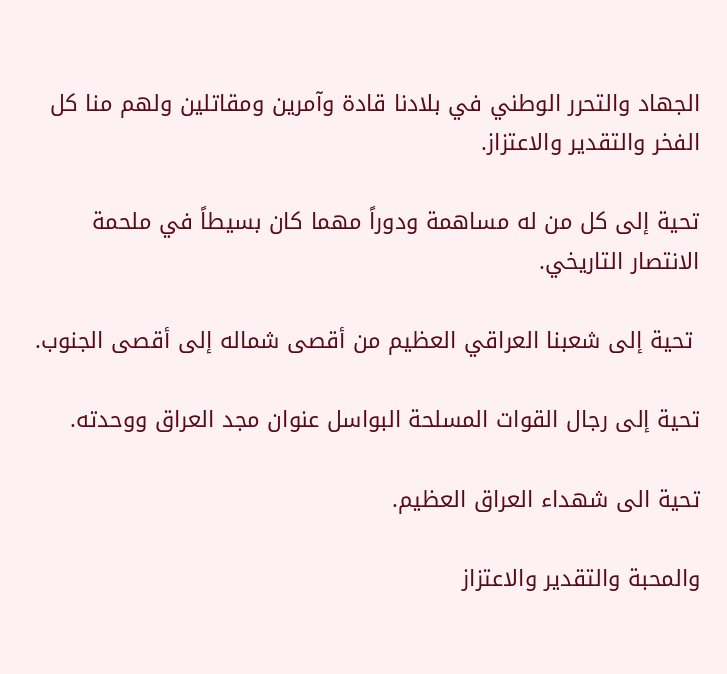الجهاد والتحرر الوطني في بلادنا قادة وآمرين ومقاتلين ولهم منا كل الفخر والتقدير والاعتزاز.

تحية إلى كل من له مساهمة ودوراً مهما كان بسيطاً في ملحمة الانتصار التاريخي.

 تحية إلى شعبنا العراقي العظيم من أقصى شماله إلى أقصى الجنوب.

تحية إلى رجال القوات المسلحة البواسل عنوان مجد العراق ووحدته.

تحية الى شهداء العراق العظيم.

والمحبة والتقدير والاعتزاز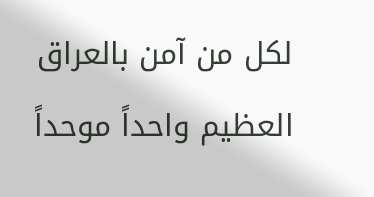لكل من آمن بالعراق العظيم واحداً موحداً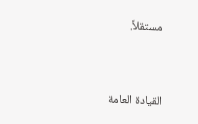مستقلاً.



القيادة العامة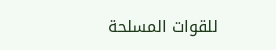للقوات المسلحة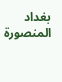بغداد المنصورة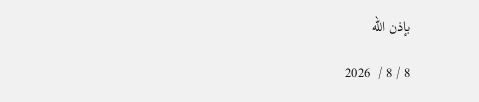بإذن الله

8 / 8 /  2026